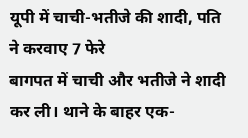यूपी में चाची-भतीजे की शादी, पति ने करवाए 7 फेरे
बागपत में चाची और भतीजे ने शादी कर ली। थाने के बाहर एक-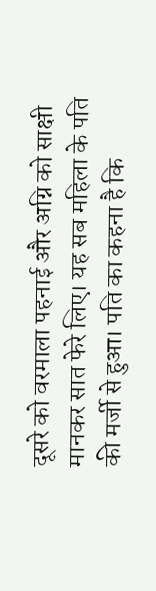दूसरे को वरमाला पहनाई और अग्नि को साक्षी मानकर सात फेरे लिए। यह सब महिला के पति की मर्जी से हुआ। पति का कहना है कि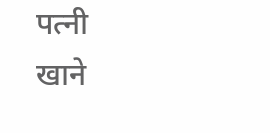पत्नी खाने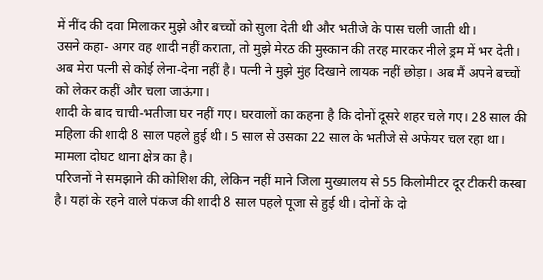में नींद की दवा मिलाकर मुझे और बच्चों को सुला देती थी और भतीजे के पास चली जाती थी।
उसने कहा- अगर वह शादी नहीं कराता, तो मुझे मेरठ की मुस्कान की तरह मारकर नीले ड्रम में भर देती। अब मेरा पत्नी से कोई लेना-देना नहीं है। पत्नी ने मुझे मुंह दिखाने लायक नहीं छोड़ा। अब मैं अपने बच्चों को लेकर कहीं और चला जाऊंगा।
शादी के बाद चाची-भतीजा घर नहीं गए। घरवालों का कहना है कि दोनों दूसरे शहर चले गए। 28 साल की महिला की शादी 8 साल पहले हुई थी। 5 साल से उसका 22 साल के भतीजे से अफेयर चल रहा था। मामला दोघट थाना क्षेत्र का है।
परिजनों ने समझाने की कोशिश की, लेकिन नहीं माने जिला मुख्यालय से 55 किलोमीटर दूर टीकरी कस्बा है। यहां के रहने वाले पंकज की शादी 8 साल पहले पूजा से हुई थी। दोनों के दो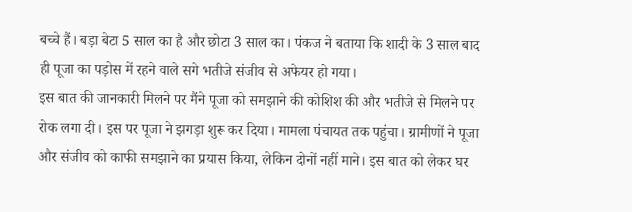बच्चे हैं। बड़ा बेटा 5 साल का है और छोटा 3 साल का। पंकज ने बताया कि शादी के 3 साल बाद ही पूजा का पड़ोस में रहने वाले सगे भतीजे संजीव से अफेयर हो गया।
इस बात की जानकारी मिलने पर मैंने पूजा को समझाने की कोशिश की और भतीजे से मिलने पर रोक लगा दी। इस पर पूजा ने झगड़ा शुरू कर दिया। मामला पंचायत तक पहुंचा। ग्रामीणों ने पूजा और संजीव को काफी समझाने का प्रयास किया, लेकिन दोनों नहीं माने। इस बात को लेकर घर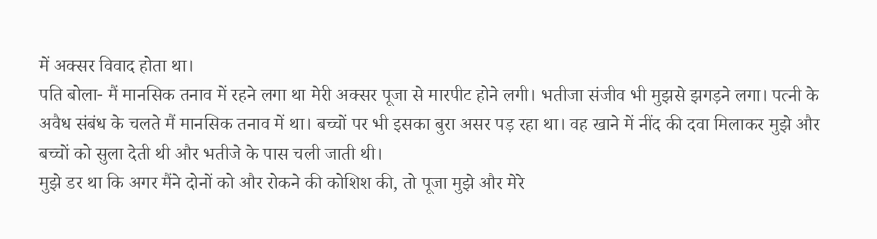में अक्सर विवाद होता था।
पति बोला- मैं मानसिक तनाव में रहने लगा था मेरी अक्सर पूजा से मारपीट होने लगी। भतीजा संजीव भी मुझसे झगड़ने लगा। पत्नी के अवैध संबंध के चलते मैं मानसिक तनाव में था। बच्चों पर भी इसका बुरा असर पड़ रहा था। वह खाने में नींद की दवा मिलाकर मुझे और बच्चों को सुला देती थी और भतीजे के पास चली जाती थी।
मुझे डर था कि अगर मैंने दोनों को और रोकने की कोशिश की, तो पूजा मुझे और मेरे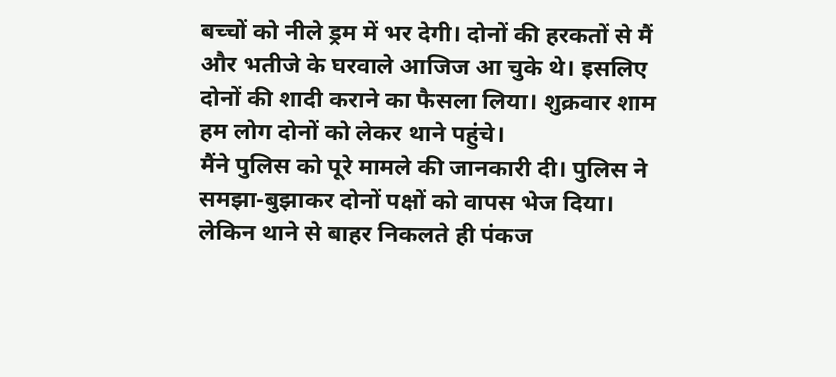बच्चों को नीले ड्रम में भर देगी। दोनों की हरकतों से मैं और भतीजे के घरवाले आजिज आ चुके थे। इसलिए दोनों की शादी कराने का फैसला लिया। शुक्रवार शाम हम लोग दोनों को लेकर थाने पहुंचे।
मैंने पुलिस को पूरे मामले की जानकारी दी। पुलिस ने समझा-बुझाकर दोनों पक्षों को वापस भेज दिया। लेकिन थाने से बाहर निकलते ही पंकज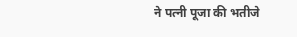ने पत्नी पूजा की भतीजे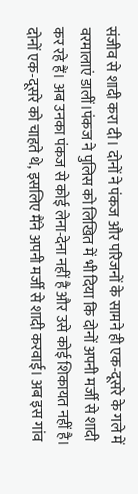संजीव से शादी करा दी। दोनों ने पंकज और परिजनों के सामने ही एक-दूसरे के गले में वरमालाएं डालीं।पंकज ने पुलिस को लिखित में भी दिया कि दोनों अपनी मर्जी से शादी कर रहे हैं। अब उनका पंकज से कोई लेना-देना नहीं है और उसे कोई शिकायत नहीं है। दोनों एक-दूसरे को चाहते थे, इसलिए मैंने अपनी मर्जी से शादी करवाई। अब इस गांव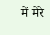में मेरे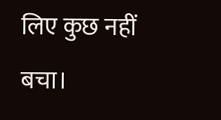लिए कुछ नहीं बचा।